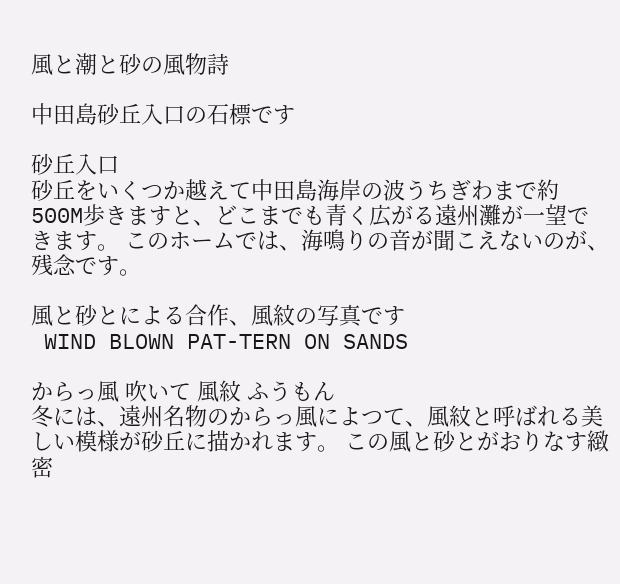風と潮と砂の風物詩

中田島砂丘入口の石標です

砂丘入口
砂丘をいくつか越えて中田島海岸の波うちぎわまで約500M歩きますと、どこまでも青く広がる遠州灘が一望できます。 このホームでは、海鳴りの音が聞こえないのが、残念です。

風と砂とによる合作、風紋の写真です
 WIND BLOWN PAT-TERN ON SANDS

からっ風 吹いて 風紋 ふうもん
冬には、遠州名物のからっ風によつて、風紋と呼ばれる美しい模様が砂丘に描かれます。 この風と砂とがおりなす緻密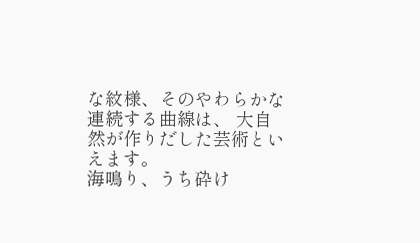な紋様、そのやわらかな連続する曲線は、 大自然が作りだした芸術といえます。
海鳴り、うち砕け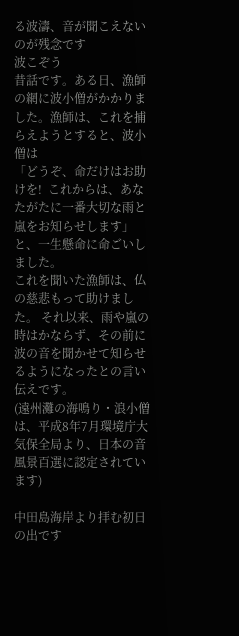る波濤、音が聞こえないのが残念です
波こぞう
昔話です。ある日、漁師の網に波小僧がかかりました。漁師は、これを捕らえようとすると、波小僧は
「どうぞ、命だけはお助けを!  これからは、あなたがたに一番大切な雨と嵐をお知らせします」 と、一生懸命に命ごいしました。
これを聞いた漁師は、仏の慈悲もって助けました。 それ以来、雨や嵐の時はかならず、その前に波の音を聞かせて知らせるようになったとの言い伝えです。
(遠州灘の海鳴り・浪小僧は、平成8年7月環境庁大気保全局より、日本の音風景百選に認定されています)

中田島海岸より拝む初日の出です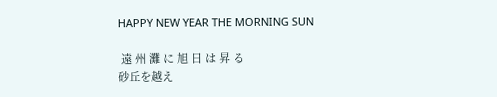HAPPY NEW YEAR THE MORNING SUN

 遠 州 灘 に 旭 日 は 昇 る
砂丘を越え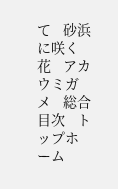て   砂浜に咲く花   アカウミガメ   総合目次   トップホーム